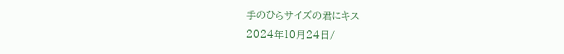手のひらサイズの君にキス
2024年10月24日/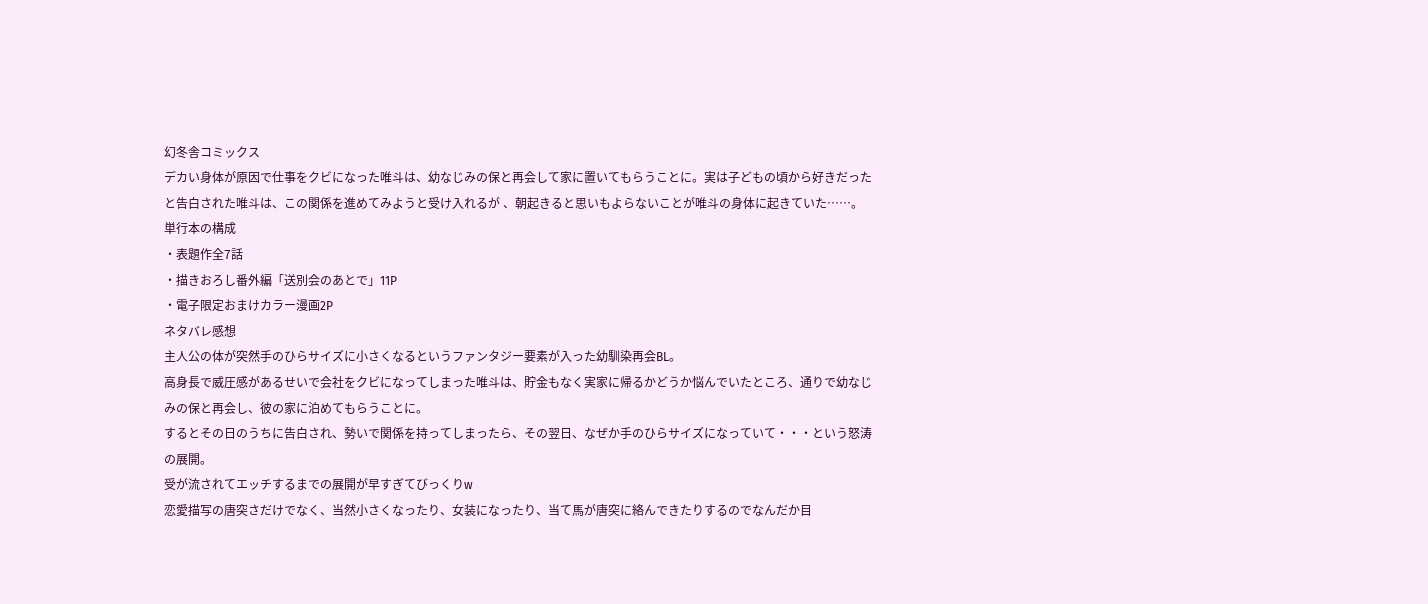幻冬舎コミックス
デカい身体が原因で仕事をクビになった唯斗は、幼なじみの保と再会して家に置いてもらうことに。実は子どもの頃から好きだったと告白された唯斗は、この関係を進めてみようと受け入れるが 、朝起きると思いもよらないことが唯斗の身体に起きていた……。
単行本の構成
・表題作全7話
・描きおろし番外編「送別会のあとで」11P
・電子限定おまけカラー漫画2P
ネタバレ感想
主人公の体が突然手のひらサイズに小さくなるというファンタジー要素が入った幼馴染再会BL。
高身長で威圧感があるせいで会社をクビになってしまった唯斗は、貯金もなく実家に帰るかどうか悩んでいたところ、通りで幼なじみの保と再会し、彼の家に泊めてもらうことに。
するとその日のうちに告白され、勢いで関係を持ってしまったら、その翌日、なぜか手のひらサイズになっていて・・・という怒涛の展開。
受が流されてエッチするまでの展開が早すぎてびっくりw
恋愛描写の唐突さだけでなく、当然小さくなったり、女装になったり、当て馬が唐突に絡んできたりするのでなんだか目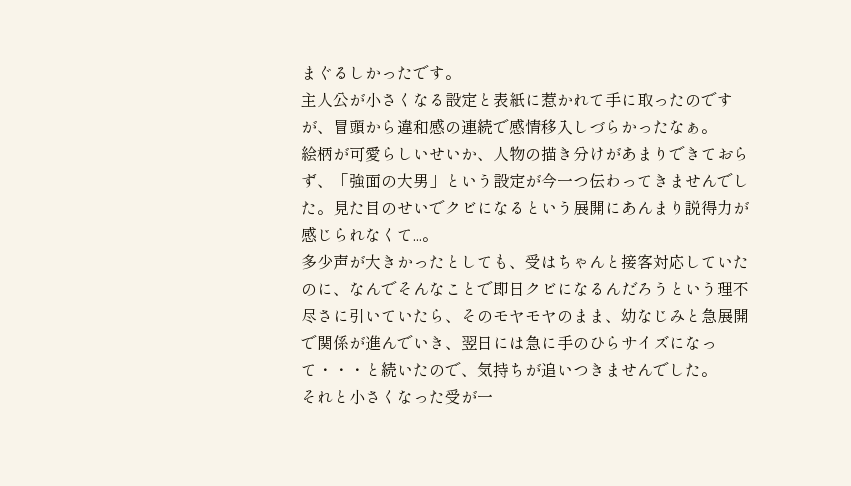まぐるしかったです。
主人公が小さくなる設定と表紙に惹かれて手に取ったのですが、冒頭から違和感の連続で感情移入しづらかったなぁ。
絵柄が可愛らしいせいか、人物の描き分けがあまりできておらず、「強面の大男」という設定が今一つ伝わってきませんでした。見た目のせいでクビになるという展開にあんまり説得力が感じられなくて...。
多少声が大きかったとしても、受はちゃんと接客対応していたのに、なんでそんなことで即日クビになるんだろうという理不尽さに引いていたら、そのモヤモヤのまま、幼なじみと急展開で関係が進んでいき、翌日には急に手のひらサイズになって・・・と続いたので、気持ちが追いつきませんでした。
それと小さくなった受が一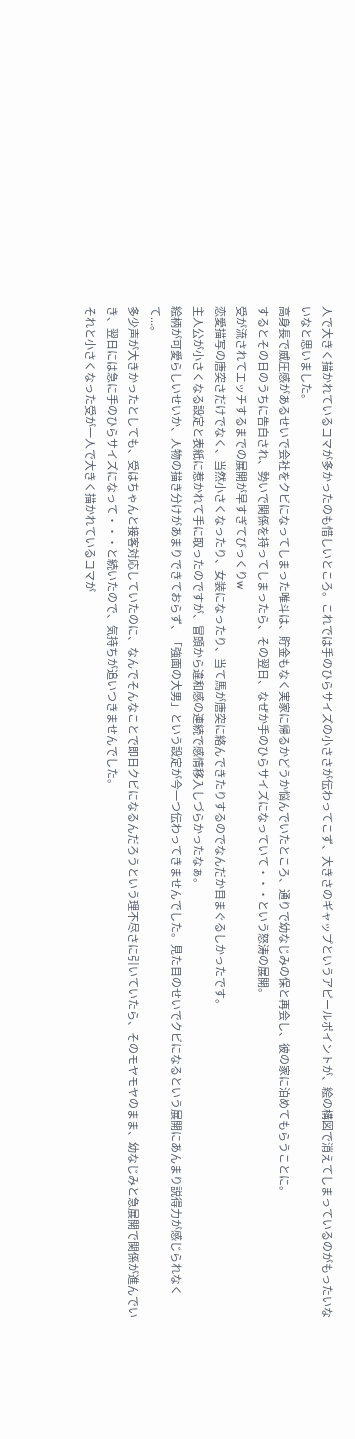人で大きく描かれているコマが多かったのも惜しいところ。これでは手のひらサイズの小ささが伝わってこず、大きさのギャップというアピールポイントが、絵の構図で消えてしまっているのがもったいないなと思いました。
高身長で威圧感があるせいで会社をクビになってしまった唯斗は、貯金もなく実家に帰るかどうか悩んでいたところ、通りで幼なじみの保と再会し、彼の家に泊めてもらうことに。
するとその日のうちに告白され、勢いで関係を持ってしまったら、その翌日、なぜか手のひらサイズになっていて・・・という怒涛の展開。
受が流されてエッチするまでの展開が早すぎてびっくりw
恋愛描写の唐突さだけでなく、当然小さくなったり、女装になったり、当て馬が唐突に絡んできたりするのでなんだか目まぐるしかったです。
主人公が小さくなる設定と表紙に惹かれて手に取ったのですが、冒頭から違和感の連続で感情移入しづらかったなぁ。
絵柄が可愛らしいせいか、人物の描き分けがあまりできておらず、「強面の大男」という設定が今一つ伝わってきませんでした。見た目のせいでクビになるという展開にあんまり説得力が感じられなくて...。
多少声が大きかったとしても、受はちゃんと接客対応していたのに、なんでそんなことで即日クビになるんだろうという理不尽さに引いていたら、そのモヤモヤのまま、幼なじみと急展開で関係が進んでいき、翌日には急に手のひらサイズになって・・・と続いたので、気持ちが追いつきませんでした。
それと小さくなった受が一人で大きく描かれているコマが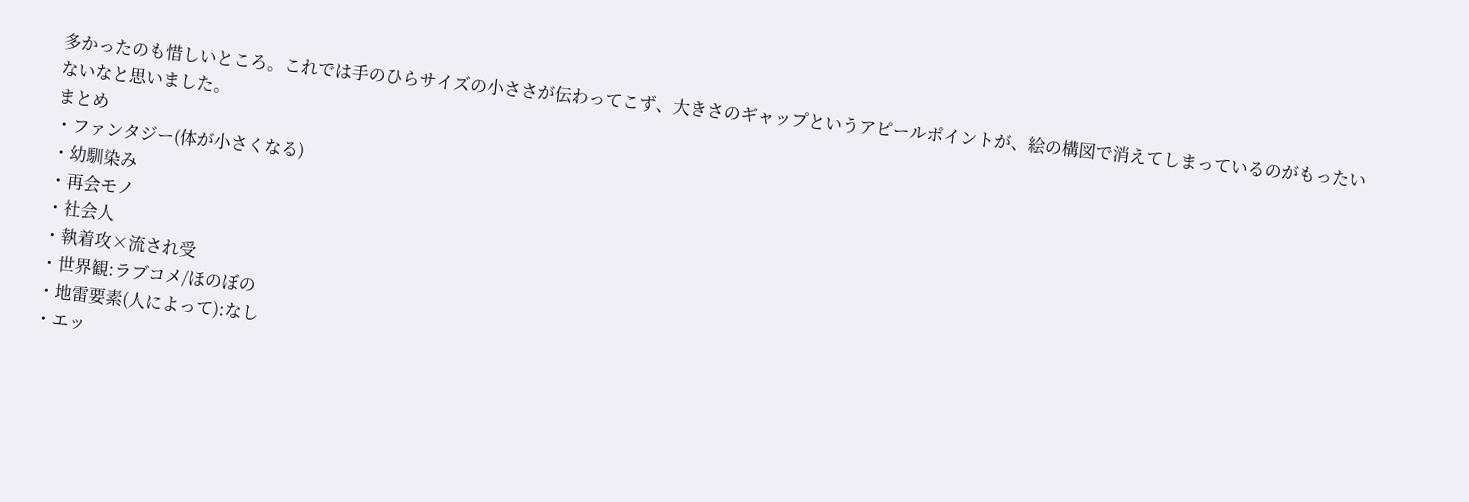多かったのも惜しいところ。これでは手のひらサイズの小ささが伝わってこず、大きさのギャップというアピールポイントが、絵の構図で消えてしまっているのがもったいないなと思いました。
まとめ
・ファンタジー(体が小さくなる)
・幼馴染み
・再会モノ
・社会人
・執着攻×流され受
・世界観:ラブコメ/ほのぼの
・地雷要素(人によって):なし
・エッ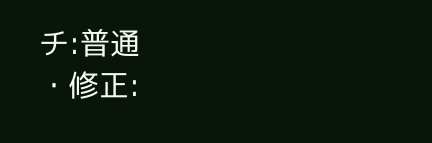チ:普通
・修正: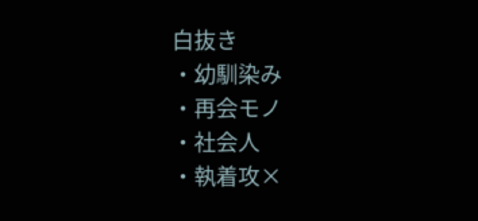白抜き
・幼馴染み
・再会モノ
・社会人
・執着攻×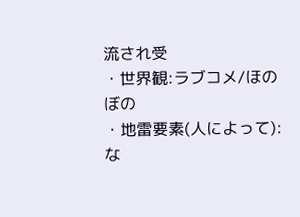流され受
・世界観:ラブコメ/ほのぼの
・地雷要素(人によって):な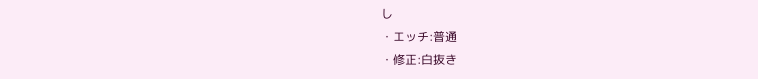し
・エッチ:普通
・修正:白抜き